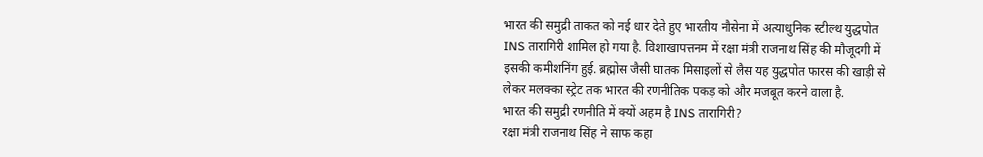भारत की समुद्री ताकत को नई धार देते हुए भारतीय नौसेना में अत्याधुनिक स्टील्थ युद्धपोत INS तारागिरी शामिल हो गया है. विशाखापत्तनम में रक्षा मंत्री राजनाथ सिंह की मौजूदगी में इसकी कमीशनिंग हुई. ब्रह्मोस जैसी घातक मिसाइलों से लैस यह युद्धपोत फारस की खाड़ी से लेकर मलक्का स्ट्रेट तक भारत की रणनीतिक पकड़ को और मजबूत करने वाला है.
भारत की समुद्री रणनीति में क्यों अहम है INS तारागिरी?
रक्षा मंत्री राजनाथ सिंह ने साफ कहा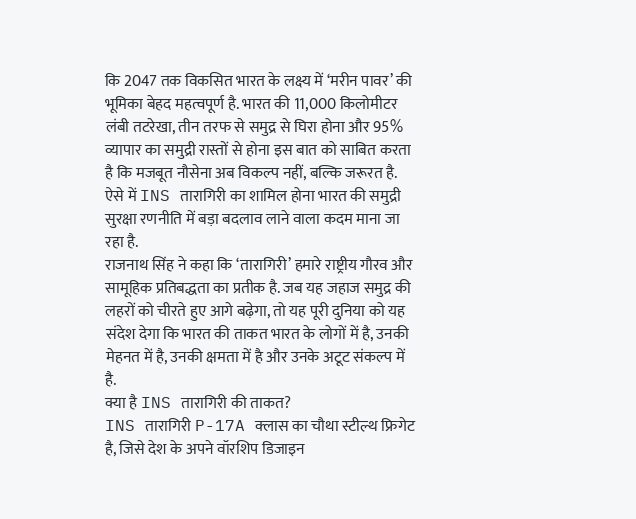कि 2047 तक विकसित भारत के लक्ष्य में ‘मरीन पावर’ की भूमिका बेहद महत्वपूर्ण है. भारत की 11,000 किलोमीटर लंबी तटरेखा, तीन तरफ से समुद्र से घिरा होना और 95% व्यापार का समुद्री रास्तों से होना इस बात को साबित करता है कि मजबूत नौसेना अब विकल्प नहीं, बल्कि जरूरत है. ऐसे में INS तारागिरी का शामिल होना भारत की समुद्री सुरक्षा रणनीति में बड़ा बदलाव लाने वाला कदम माना जा रहा है.
राजनाथ सिंह ने कहा कि ‘तारागिरी’ हमारे राष्ट्रीय गौरव और सामूहिक प्रतिबद्धता का प्रतीक है. जब यह जहाज समुद्र की लहरों को चीरते हुए आगे बढ़ेगा, तो यह पूरी दुनिया को यह संदेश देगा कि भारत की ताकत भारत के लोगों में है, उनकी मेहनत में है, उनकी क्षमता में है और उनके अटूट संकल्प में है.
क्या है INS तारागिरी की ताकत?
INS तारागिरी P-17A क्लास का चौथा स्टील्थ फ्रिगेट है, जिसे देश के अपने वॉरशिप डिजाइन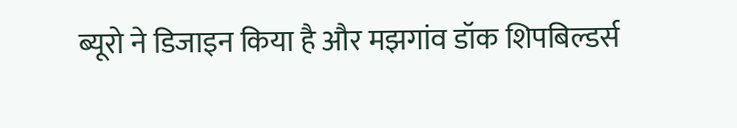ब्यूरो ने डिजाइन किया है और मझगांव डॉक शिपबिल्डर्स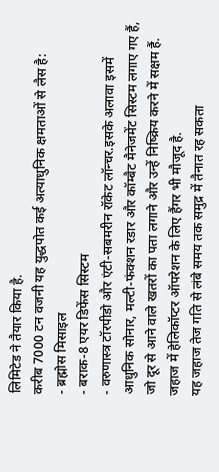लिमिटेड ने तैयार किया है.
करीब 7000 टन वजनी यह युद्धपोत कई अत्याधुनिक क्षमताओं से लैस है:
- ब्रह्मोस मिसाइल
- बराक-8 एयर डिफेंस सिस्टम
- वरुणास्त्र टॉरपीडो और एंटी-सबमरीन रॉकेट लॉन्चर.इसके अलावा इसमें आधुनिक सोनार, मल्टी-फंक्शन रडार और कॉम्बैट मैनेजमेंट सिस्टम लगाए गए हैं, जो दूर से आने वाले खतरों का पता लगाने और उन्हें निष्क्रिय करने में सक्षम हैं. जहाज में हेलिकॉप्टर ऑपरेशन के लिए हैंगर भी मौजूद है.
यह जहाज तेज गति से लंबे समय तक समुद्र में तैनात रह सकता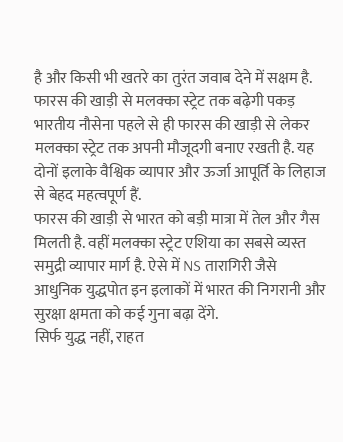है और किसी भी खतरे का तुरंत जवाब देने में सक्षम है.
फारस की खाड़ी से मलक्का स्ट्रेट तक बढ़ेगी पकड़
भारतीय नौसेना पहले से ही फारस की खाड़ी से लेकर मलक्का स्ट्रेट तक अपनी मौजूदगी बनाए रखती है. यह दोनों इलाके वैश्विक व्यापार और ऊर्जा आपूर्ति के लिहाज से बेहद महत्वपूर्ण हैं.
फारस की खाड़ी से भारत को बड़ी मात्रा में तेल और गैस मिलती है. वहीं मलक्का स्ट्रेट एशिया का सबसे व्यस्त समुद्री व्यापार मार्ग है. ऐसे में NS तारागिरी जैसे आधुनिक युद्धपोत इन इलाकों में भारत की निगरानी और सुरक्षा क्षमता को कई गुना बढ़ा देंगे.
सिर्फ युद्ध नहीं, राहत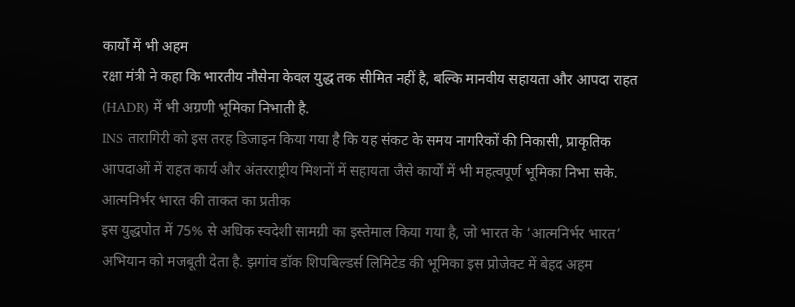कार्यों में भी अहम
रक्षा मंत्री ने कहा कि भारतीय नौसेना केवल युद्ध तक सीमित नहीं है, बल्कि मानवीय सहायता और आपदा राहत (HADR) में भी अग्रणी भूमिका निभाती है.
INS तारागिरी को इस तरह डिजाइन किया गया है कि यह संकट के समय नागरिकों की निकासी, प्राकृतिक आपदाओं में राहत कार्य और अंतरराष्ट्रीय मिशनों में सहायता जैसे कार्यों में भी महत्वपूर्ण भूमिका निभा सके.
आत्मनिर्भर भारत की ताकत का प्रतीक
इस युद्धपोत में 75% से अधिक स्वदेशी सामग्री का इस्तेमाल किया गया है, जो भारत के ‘आत्मनिर्भर भारत’ अभियान को मजबूती देता है. झगांव डॉक शिपबिल्डर्स लिमिटेड की भूमिका इस प्रोजेक्ट में बेहद अहम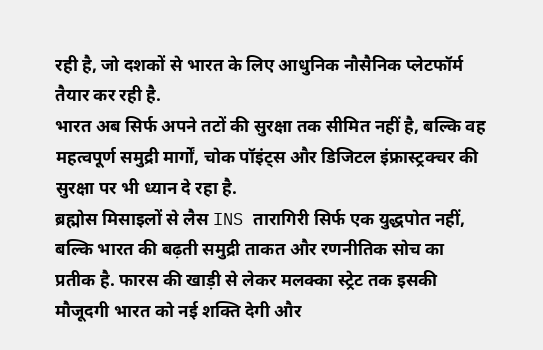रही है, जो दशकों से भारत के लिए आधुनिक नौसैनिक प्लेटफॉर्म तैयार कर रही है.
भारत अब सिर्फ अपने तटों की सुरक्षा तक सीमित नहीं है, बल्कि वह महत्वपूर्ण समुद्री मार्गों, चोक पॉइंट्स और डिजिटल इंफ्रास्ट्रक्चर की सुरक्षा पर भी ध्यान दे रहा है.
ब्रह्मोस मिसाइलों से लैस INS तारागिरी सिर्फ एक युद्धपोत नहीं, बल्कि भारत की बढ़ती समुद्री ताकत और रणनीतिक सोच का प्रतीक है. फारस की खाड़ी से लेकर मलक्का स्ट्रेट तक इसकी मौजूदगी भारत को नई शक्ति देगी और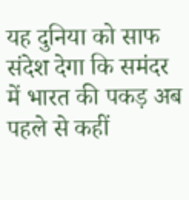यह दुनिया को साफ संदेश देगा कि समंदर में भारत की पकड़ अब पहले से कहीं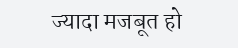ज्यादा मजबूत हो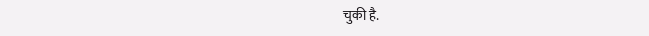चुकी है.